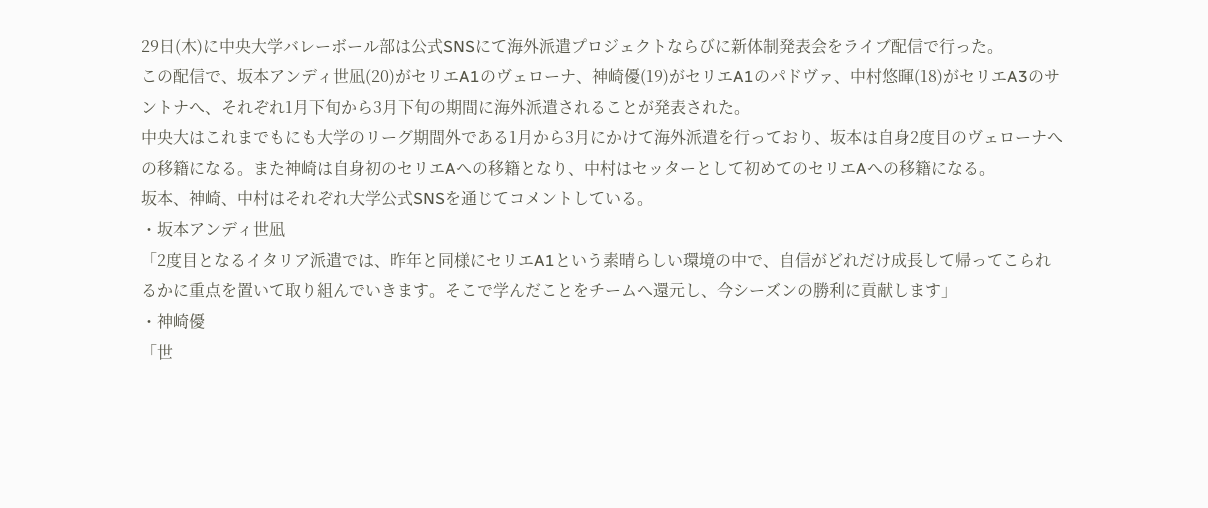29日(木)に中央大学バレーボール部は公式SNSにて海外派遣プロジェクトならびに新体制発表会をライブ配信で行った。
この配信で、坂本アンディ世凪(20)がセリエA1のヴェローナ、神崎優(19)がセリエA1のパドヴァ、中村悠暉(18)がセリエA3のサントナへ、それぞれ1月下旬から3月下旬の期間に海外派遣されることが発表された。
中央大はこれまでもにも大学のリーグ期間外である1月から3月にかけて海外派遣を行っており、坂本は自身2度目のヴェローナへの移籍になる。また神崎は自身初のセリエAへの移籍となり、中村はセッターとして初めてのセリエAへの移籍になる。
坂本、神崎、中村はそれぞれ大学公式SNSを通じてコメントしている。
・坂本アンディ世凪
「2度目となるイタリア派遣では、昨年と同様にセリエA1という素晴らしい環境の中で、自信がどれだけ成長して帰ってこられるかに重点を置いて取り組んでいきます。そこで学んだことをチームへ還元し、今シーズンの勝利に貢献します」
・神崎優
「世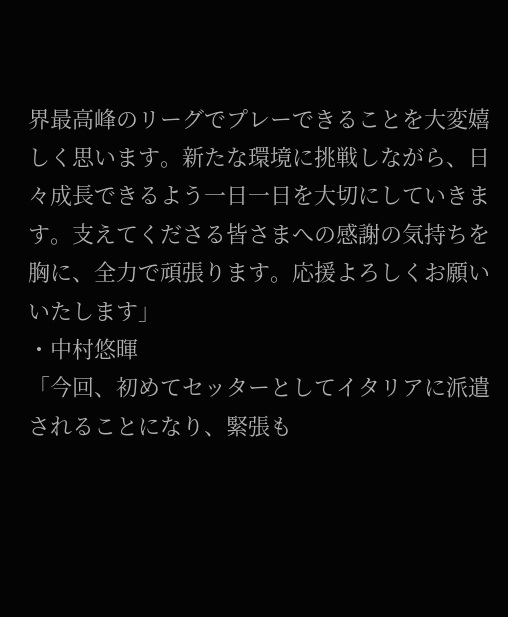界最高峰のリーグでプレーできることを大変嬉しく思います。新たな環境に挑戦しながら、日々成長できるよう一日一日を大切にしていきます。支えてくださる皆さまへの感謝の気持ちを胸に、全力で頑張ります。応援よろしくお願いいたします」
・中村悠暉
「今回、初めてセッターとしてイタリアに派遣されることになり、緊張も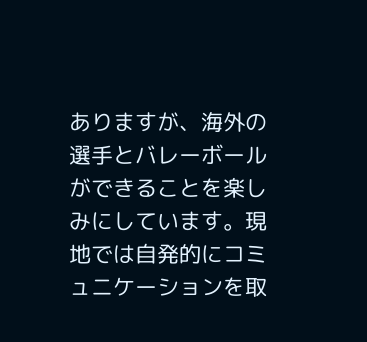ありますが、海外の選手とバレーボールができることを楽しみにしています。現地では自発的にコミュニケーションを取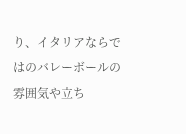り、イタリアならではのバレーボールの雰囲気や立ち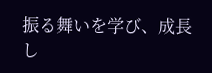振る舞いを学び、成長し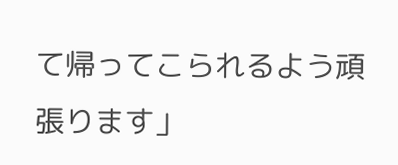て帰ってこられるよう頑張ります」